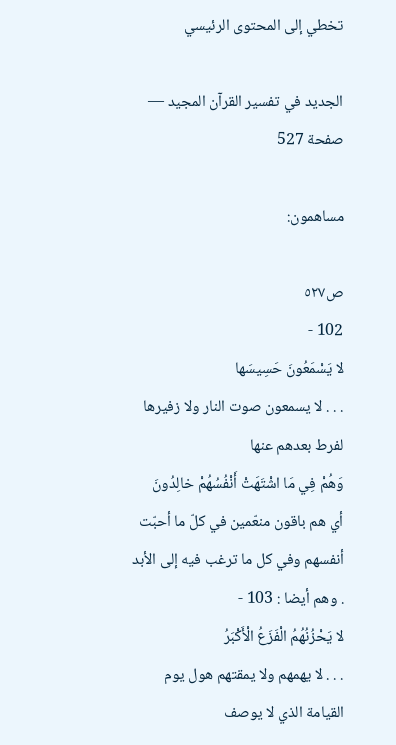تخطي إلى المحتوى الرئيسي

الجديد في تفسير القرآن المجيد — صفحة 527

مساهمون:

ص٥٢٧
102 -
لا يَسْمَعُونَ حَسِيسَها
. . . لا يسمعون صوت النار ولا زفيرها لفرط بعدهم عنها
وَهُمْ فِي مَا اشْتَهَتْ أَنْفُسُهُمْ خالِدُونَ
أي هم باقون منعّمين في كلّ ما أحبّت أنفسهم وفي كل ما ترغب فيه إلى الأبد . وهم أيضا : 103 -
لا يَحْزُنُهُمُ الْفَزَعُ الْأَكْبَرُ
. . . لا يهمهم ولا يمقتهم هول يوم القيامة الذي لا يوصف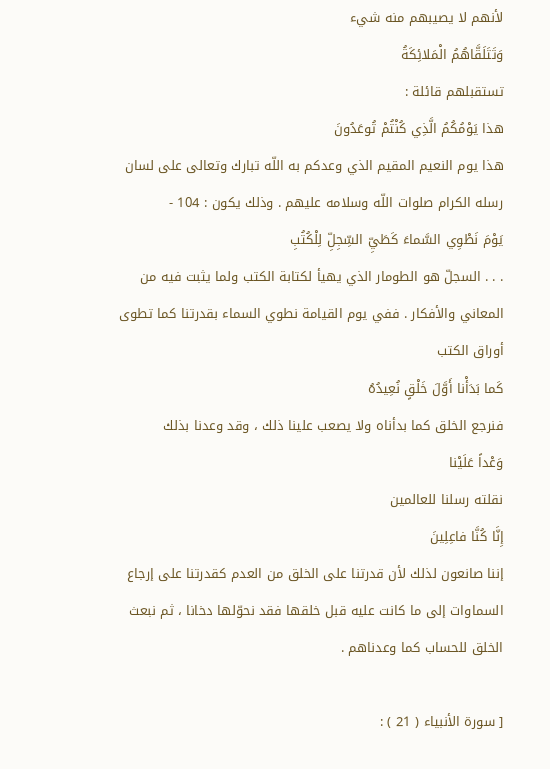لأنهم لا يصيبهم منه شيء
وَتَتَلَقَّاهُمُ الْمَلائِكَةُ
تستقبلهم قائلة :
هذا يَوْمُكُمُ الَّذِي كُنْتُمْ تُوعَدُونَ
هذا يوم النعيم المقيم الذي وعدكم به اللّه تبارك وتعالى على لسان رسله الكرام صلوات اللّه وسلامه عليهم . وذلك يكون : 104 -
يَوْمَ نَطْوِي السَّماءَ كَطَيِّ السِّجِلِّ لِلْكُتُبِ
. . . السجلّ هو الطومار الذي يهيأ لكتابة الكتب ولما يثبت فيه من المعاني والأفكار . ففي يوم القيامة نطوي السماء بقدرتنا كما تطوى أوراق الكتب
كَما بَدَأْنا أَوَّلَ خَلْقٍ نُعِيدُهُ
فنرجع الخلق كما بدأناه ولا يصعب علينا ذلك ، وقد وعدنا بذلك
وَعْداً عَلَيْنا
نقلته رسلنا للعالمين
إِنَّا كُنَّا فاعِلِينَ
إننا صانعون لذلك لأن قدرتنا على الخلق من العدم كقدرتنا على إرجاع السماوات إلى ما كانت عليه قبل خلقها فقد نحوّلها دخانا ، ثم نبعث الخلق للحساب كما وعدناهم .

[ سورة الأنبياء ( 21 ) :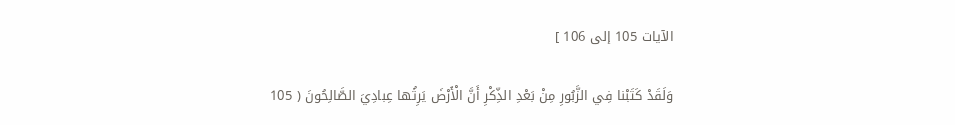الآيات 105 إلى 106 ]

وَلَقَدْ كَتَبْنا فِي الزَّبُورِ مِنْ بَعْدِ الذِّكْرِ أَنَّ الْأَرْضَ يَرِثُها عِبادِيَ الصَّالِحُونَ ( 105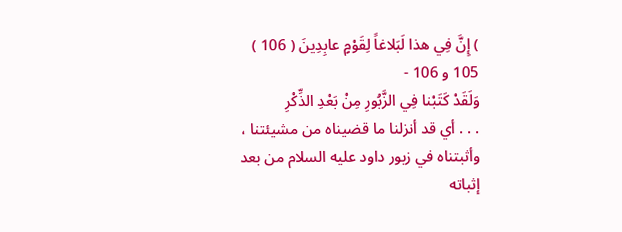) إِنَّ فِي هذا لَبَلاغاً لِقَوْمٍ عابِدِينَ ( 106 ) 105 و 106 -
وَلَقَدْ كَتَبْنا فِي الزَّبُورِ مِنْ بَعْدِ الذِّكْرِ
. . . أي قد أنزلنا ما قضيناه من مشيئتنا ، وأثبتناه في زبور داود عليه السلام من بعد إثباته